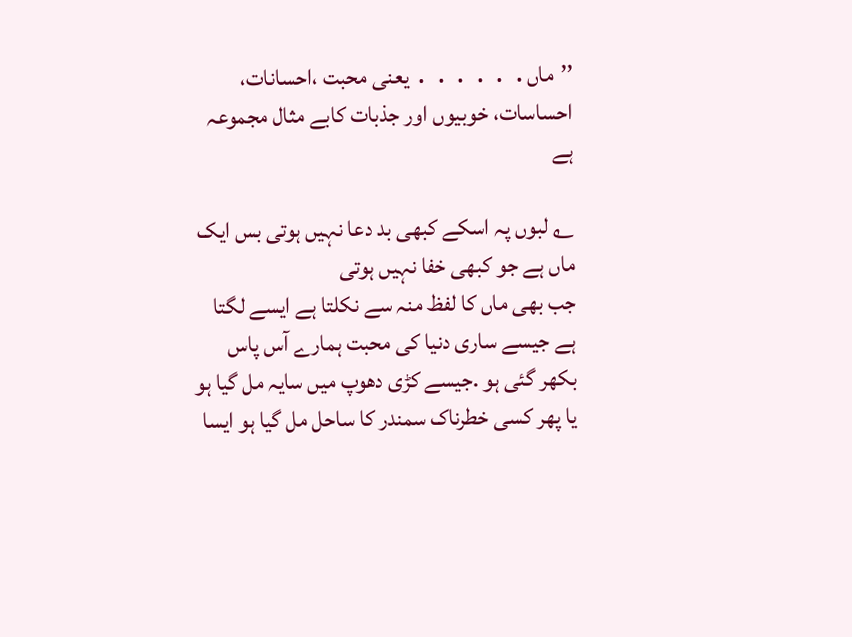’’ماں․ ․ ․ ․ ․ ․ یعنی محبت ،احسانات، احساسات، خوبیوں اور جذبات کابے مثال مجموعہ ہے

؂ لبوں پہ اسکے کبھی بد دعا نہیں ہوتی بس ایک ماں ہے جو کبھی خفا نہیں ہوتی
جب بھی ماں کا لفظ منہ سے نکلتا ہے ایسے لگتا ہے جیسے ساری دنیا کی محبت ہمارے آس پاس بکھر گئی ہو .جیسے کڑی دھوپ میں سایہ مل گیا ہو یا پھر کسی خطرناک سمندر کا ساحل مل گیا ہو ایسا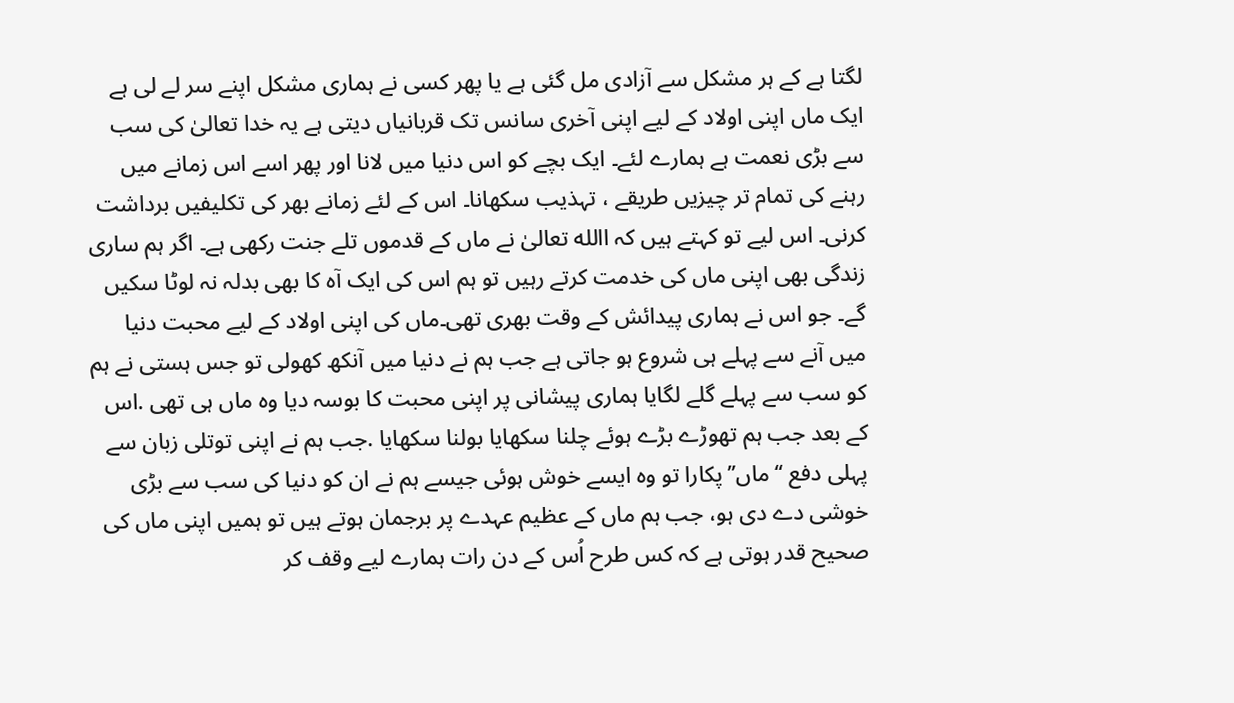لگتا ہے کے ہر مشکل سے آزادی مل گئی ہے یا پھر کسی نے ہماری مشکل اپنے سر لے لی ہے ایک ماں اپنی اولاد کے لیے اپنی آخری سانس تک قربانیاں دیتی ہے یہ خدا تعالیٰ کی سب سے بڑی نعمت ہے ہمارے لئے۔ ایک بچے کو اس دنیا میں لانا اور پھر اسے اس زمانے میں رہنے کی تمام تر چیزیں طریقے ، تہذیب سکھانا۔ اس کے لئے زمانے بھر کی تکلیفیں برداشت کرنی۔ اس لیے تو کہتے ہیں کہ االله تعالیٰ نے ماں کے قدموں تلے جنت رکھی ہے۔ اگر ہم ساری زندگی بھی اپنی ماں کی خدمت کرتے رہیں تو ہم اس کی ایک آہ کا بھی بدلہ نہ لوٹا سکیں گے۔ جو اس نے ہماری پیدائش کے وقت بھری تھی۔ماں کی اپنی اولاد کے لیے محبت دنیا میں آنے سے پہلے ہی شروع ہو جاتی ہے جب ہم نے دنیا میں آنکھ کھولی تو جس ہستی نے ہم کو سب سے پہلے گلے لگایا ہماری پیشانی پر اپنی محبت کا بوسہ دیا وہ ماں ہی تھی .اس کے بعد جب ہم تھوڑے بڑے ہوئے چلنا سکھایا بولنا سکھایا .جب ہم نے اپنی توتلی زبان سے پہلی دفع ‘‘ماں’’پکارا تو وہ ایسے خوش ہوئی جیسے ہم نے ان کو دنیا کی سب سے بڑی خوشی دے دی ہو، جب ہم ماں کے عظیم عہدے پر برجمان ہوتے ہیں تو ہمیں اپنی ماں کی صحیح قدر ہوتی ہے کہ کس طرح اُس کے دن رات ہمارے لیے وقف کر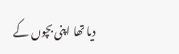دیا تھا اپنی بچوں کے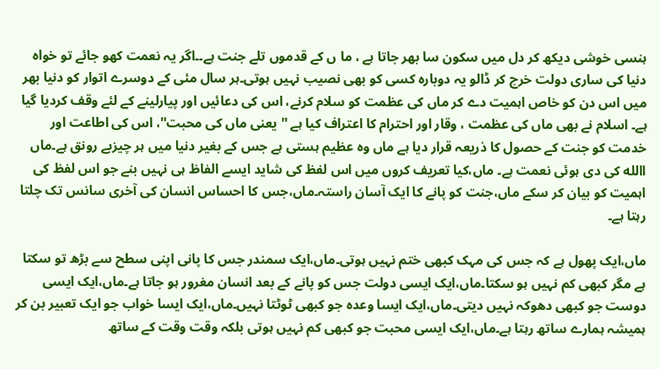ہنسی خوشی دیکھ کر دل میں سکون سا بھر جاتا ہے ، ما ں کے قدموں تلے جنت ہے۔۔اگر یہ نعمت کھو جائے تو خواہ دنیا کی ساری دولت خرچ کر ڈالو یہ دوبارہ کسی کو بھی نصیب نہیں ہوتی۔ہر سال مئی کے دوسرے اتوار کو دنیا بھر میں اس دن کو خاص اہمیت دے کر ماں کی عظمت کو سلام کرنے، اس کی دعائیں اور پیارلینے کے لئے وقف کردیا گیا ہے۔ اسلام نے بھی ماں کی عظمت ، وقار اور احترام کا اعتراف کیا ہے ''یعنی ماں کی محبت''، اس کی اطاعت اور خدمت کو جنت کے حصول کا ذریعہ قرار دیا ہے ماں وہ عظیم ہستی ہے جس کے بغیر دنیا میں ہر چیزبے رونق ہے۔ماں االله کی دی ہوئی نعمت ہے۔ ماں،کیا تعریف کروں میں اس لفظ کی شاید ایسے الفاظ ہی نہیں بنے جو اس لفظ کی اہمیت کو بیان کر سکے ماں،جنت کو پانے کا ایک آسان راستہ۔ماں،جس کا احساس انسان کی آخری سانس تک چلتا رہتا ہے۔

ماں،ایک پھول ہے کہ جس کی مہک کبھی ختم نہیں ہوتی۔ماں،ایک سمندر جس کا پانی اپنی سطح سے بڑھ تو سکتا ہے مگر کبھی کم نہیں ہو سکتا۔ماں،ایک ایسی دولت جس کو پانے کے بعد انسان مغرور ہو جاتا ہے۔ماں،ایک ایسی دوست جو کبھی دھوکہ نہیں دیتی۔ماں،ایک ایسا وعدہ جو کبھی ٹوٹتا نہیں۔ماں،ایک ایسا خواب جو ایک تعبیر بن کر ہمیشہ ہمارے ساتھ رہتا ہے۔ماں،ایک ایسی محبت جو کبھی کم نہیں ہوتی بلکہ وقت وقت کے ساتھ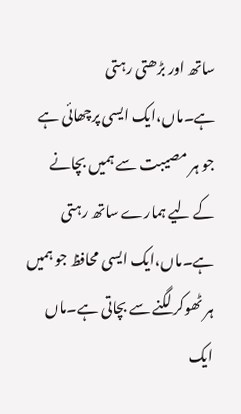ساتھ اور بڑھتی رہتی ہے۔ماں،ایک ایسی پرچھائی ہے جو ہر مصیبت سے ہمیں بچانے کے لیے ہمارے ساتھ رہتی ہے۔ماں،ایک ایسی محافظ جو ہمیں ہر ٹھوکر لگنے سے بچاتی ہے۔ماں ایک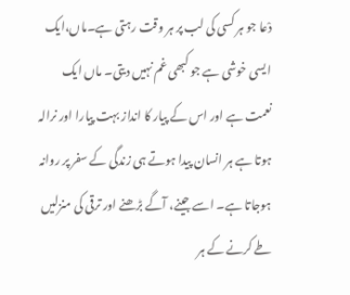دْعا جو ہر کسی کی لب پر ہر وقت رہتی ہے۔ماں،ایک ایسی خوشی ہے جو کبھی غم نہیں دیتی۔ ماں ایک نعمت ہے اور اس کے پیار کا انداز بہت پیارا اور نرالہ ہوتا ہے ہر انسان پیدا ہوتے ہی زندگی کے سفر پر روانہ ہوجاتا ہے۔ اسے جینے، آگے بڑھنے اور ترقی کی منزلیں طے کرنے کے ہر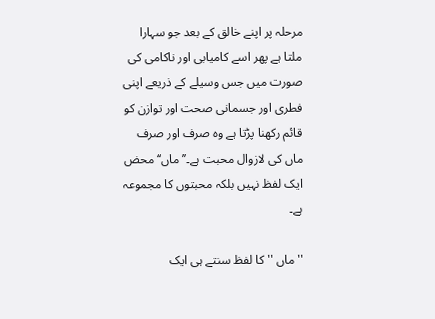مرحلہ پر اپنے خالق کے بعد جو سہارا ملتا ہے پھر اسے کامیابی اور ناکامی کی صورت میں جس وسیلے کے ذریعے اپنی فطری اور جسمانی صحت اور توازن کو قائم رکھنا پڑتا ہے وہ صرف اور صرف ماں کی لازوال محبت ہے۔’’ماں‘‘محض ایک لفظ نہیں بلکہ محبتوں کا مجموعہ ہے۔

''ماں ''کا لفظ سنتے ہی ایک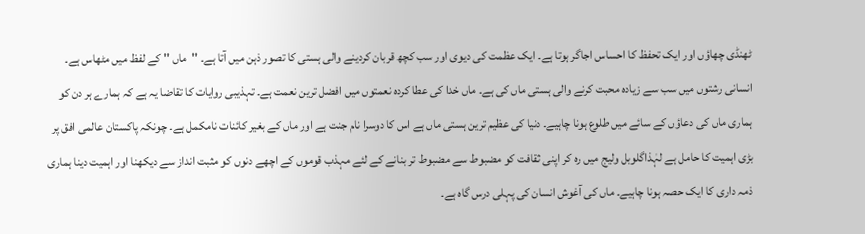ٹھنڈی چھاؤں اور ایک تحفظ کا احساس اجاگر ہوتا ہے۔ ایک عظمت کی دیوی اور سب کچھ قربان کردینے والی ہستی کا تصور ذہن میں آتا ہے۔ ''ماں '' کے لفظ میں مٹھاس ہے۔ انسانی رشتوں میں سب سے زیادہ محبت کرنے والی ہستی ماں کی ہے۔ ماں خدا کی عطا کردہ نعمتوں میں افضل ترین نعمت ہے۔ تہذیبی روایات کا تقاضا یہ ہے کہ ہمارے ہر دن کو ہماری ماں کی دعاؤں کے سائے میں طلوع ہونا چاہیے۔ دنیا کی عظیم ترین ہستی ماں ہے اس کا دوسرا نام جنت ہے اور ماں کے بغیر کائنات نامکمل ہے۔ چونکہ پاکستان عالمی افق پر بڑی اہمیت کا حامل ہے لہٰذاگلوبل ولیج میں رہ کر اپنی ثقافت کو مضبوط سے مضبوط تر بنانے کے لئے مہذب قوموں کے اچھے دنوں کو مثبت انداز سے دیکھنا اور اہمیت دینا ہماری ذمہ داری کا ایک حصہ ہونا چاہیے۔ ماں کی آغوش انسان کی پہلی درس گاہ ہے۔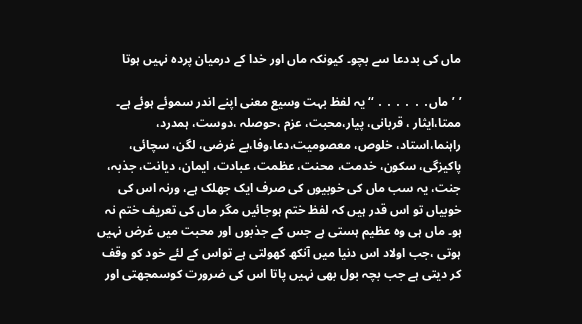ماں کی بددعا سے بچو۔ کیونکہ ماں اور خدا کے درمیان پردہ نہیں ہوتا

’ ’ماں․ ․ ․ ․ ․ ․ ‘‘ یہ لفظ بہت وسیع معنی اپنے اندر سموئے ہوئے ہے۔ ممتا،ایثار ، قربانی، پیار،محبت، عزم ،حوصلہ ،دوست، ہمدرد، راہنما،استاد، خلوص، معصومیت،دعا،وفا،بے غرضی، لگن، سچائی، پاکیزگی، سکون، خدمت، محنت، عظمت، عبادت، ایمان، دیانت، جذبہ، جنت، یہ سب ماں کی خوبیوں کی صرف ایک جھلک ہے، ورنہ اس کی خوبیاں تو اس قدر ہیں کہ لفظ ختم ہوجائیں مگر ماں کی تعریف ختم نہ ہو۔ ماں ہی وہ عظیم ہستی ہے جس کے جذبوں اور محبت میں غرض نہیں ہوتی ،جب اولاد اس دنیا میں آنکھ کھولتی ہے تواس کے لئے خود کو وقف کر دیتی ہے جب بچہ بول بھی نہیں پاتا اس کی ضرورت کوسمجھتی اور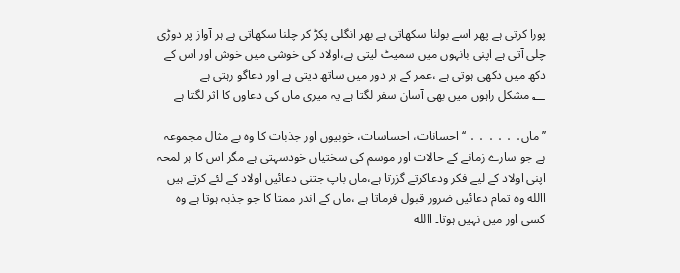پورا کرتی ہے پھر اسے بولنا سکھاتی ہے بھر انگلی پکڑ کر چلنا سکھاتی ہے ہر آواز پر دوڑی چلی آتی ہے اپنی بانہوں میں سمیٹ لیتی ہے،اولاد کی خوشی میں خوش اور اس کے دکھ میں دکھی ہوتی ہے ،عمر کے ہر دور میں ساتھ دیتی ہے اور دعاگو رہتی ہے
؂ مشکل راہوں میں بھی آسان سفر لگتا ہے یہ میری ماں کی دعاوں کا اثر لگتا ہے

’’ماں․ ․ ․ ․ ․ ․ ‘‘ احسانات، احساسات، خوبیوں اور جذبات کا وہ بے مثال مجموعہ ہے جو سارے زمانے کے حالات اور موسم کی سختیاں خودسہتی ہے مگر اس کا ہر لمحہ اپنی اولاد کے لیے فکر ودعاکرتے گزرتا ہے،ماں باپ جتنی دعائیں اولاد کے لئے کرتے ہیں االله وہ تمام دعائیں ضرور قبول فرماتا ہے ،ماں کے اندر ممتا کا جو جذبہ ہوتا ہے وہ کسی اور میں نہیں ہوتا۔ االله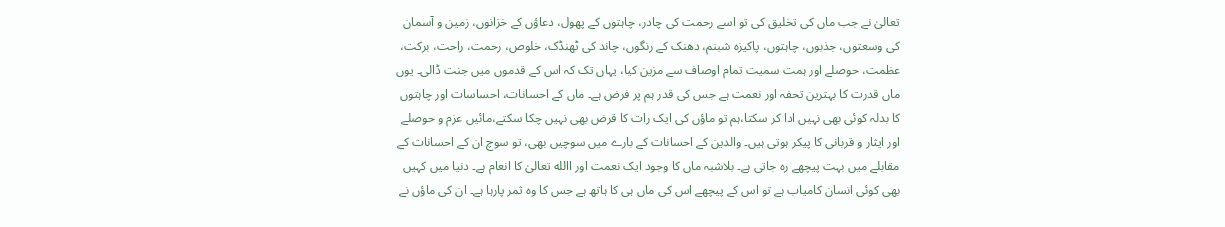تعالیٰ نے جب ماں کی تخلیق کی تو اسے رحمت کی چادر، چاہتوں کے پھول، دعاؤں کے خزانوں، زمین و آسمان کی وسعتوں، جذبوں، چاہتوں، پاکیزہ شبنم، دھنک کے رنگوں، چاند کی ٹھنڈک، خلوص، رحمت، راحت، برکت، عظمت، حوصلے اور ہمت سمیت تمام اوصاف سے مزین کیا، یہاں تک کہ اس کے قدموں میں جنت ڈالی۔ یوں ماں قدرت کا بہترین تحفہ اور نعمت ہے جس کی قدر ہم پر فرض ہے۔ ماں کے احسانات، احساسات اور چاہتوں کا بدلہ کوئی بھی نہیں ادا کر سکتا،ہم تو ماؤں کی ایک رات کا قرض بھی نہیں چکا سکتے،مائیں عزم و حوصلے اور ایثار و قربانی کا پیکر ہوتی ہیں۔ والدین کے احسانات کے بارے میں سوچیں بھی، تو سوچ ان کے احسانات کے مقابلے میں بہت پیچھے رہ جاتی ہے۔ بلاشبہ ماں کا وجود ایک نعمت اور االله تعالیٰ کا انعام ہے۔ دنیا میں کہیں بھی کوئی انسان کامیاب ہے تو اس کے پیچھے اس کی ماں ہی کا ہاتھ ہے جس کا وہ ثمر پارہا ہے۔ ان کی ماؤں نے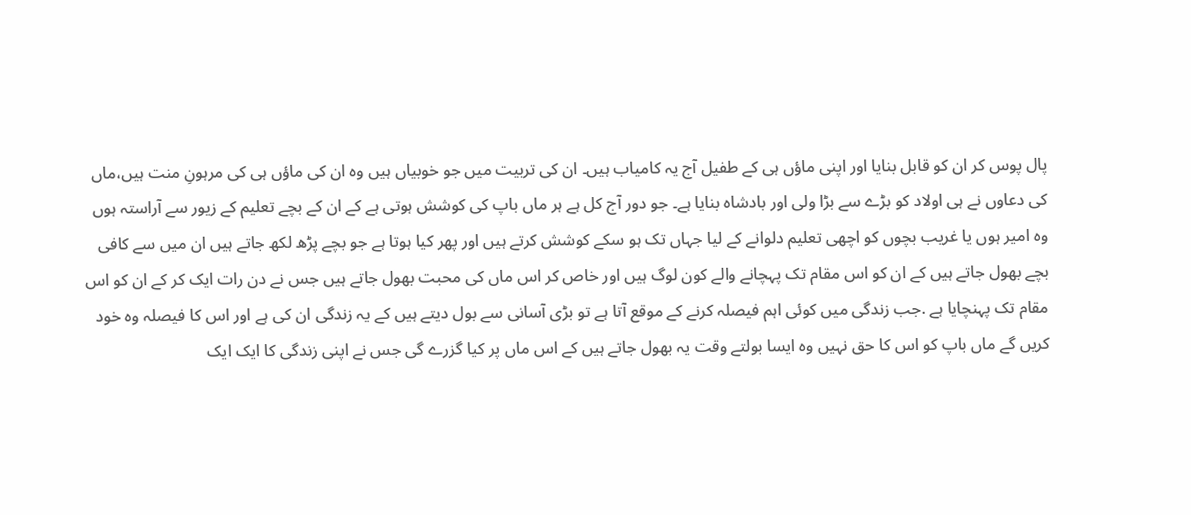پال پوس کر ان کو قابل بنایا اور اپنی ماؤں ہی کے طفیل آج یہ کامیاب ہیں۔ ان کی تربیت میں جو خوبیاں ہیں وہ ان کی ماؤں ہی کی مرہونِ منت ہیں،ماں کی دعاوں نے ہی اولاد کو بڑے سے بڑا ولی اور بادشاہ بنایا ہے۔ جو دور آج کل ہے ہر ماں باپ کی کوشش ہوتی ہے کے ان کے بچے تعلیم کے زیور سے آراستہ ہوں وہ امیر ہوں یا غریب بچوں کو اچھی تعلیم دلوانے کے لیا جہاں تک ہو سکے کوشش کرتے ہیں اور پھر کیا ہوتا ہے جو بچے پڑھ لکھ جاتے ہیں ان میں سے کافی بچے بھول جاتے ہیں کے ان کو اس مقام تک پہچانے والے کون لوگ ہیں اور خاص کر اس ماں کی محبت بھول جاتے ہیں جس نے دن رات ایک کر کے ان کو اس مقام تک پہنچایا ہے .جب زندگی میں کوئی اہم فیصلہ کرنے کے موقع آتا ہے تو بڑی آسانی سے بول دیتے ہیں کے یہ زندگی ان کی ہے اور اس کا فیصلہ وہ خود کریں گے ماں باپ کو اس کا حق نہیں وہ ایسا بولتے وقت یہ بھول جاتے ہیں کے اس ماں پر کیا گزرے گی جس نے اپنی زندگی کا ایک ایک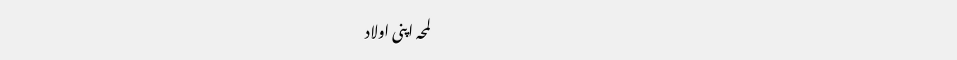لمحہ اپنی اولاد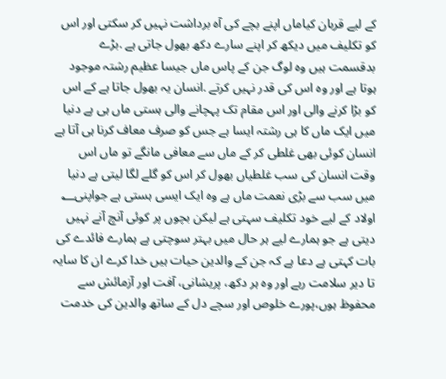کے لیے قربان کیاماں اپنے بچے کی آہ برداشت نہیں کر سکتی اور اس کو تکلیف میں دیکھ کر اپنے سارے دکھ بھول جاتی ہے .بڑے بدقسمت ہیں وہ لوگ جن کے پاس ماں جیسا عظیم رشتہ موجود ہوتا ہے اور وہ اس کی قدر نہیں کرتے .انسان یہ بھول جاتا ہے کے اس کو بڑا کرنے والی اور اس مقام تک پہچانے والی ہستی ماں ہی ہے دنیا میں ایک ماں کا ہی رشتہ ایسا ہے جس کو صرف معاف کرنا ہی آتا ہے انسان کوئی بھی غلطی کر کے ماں سے معافی مانگے تو ماں اس وقت انسان کی سب غلطیاں بھول کر اس کو گلے لگا لیتی ہے دنیا میں سب سے بڑی نعمت ماں ہے وہ ایک ایسی ہستی ہے جواپنی؂ اولاد کے لیے خود تکلیف سہتی ہے لیکن بچوں پر کوئی آنچ آنے نہیں دیتی ہے جو ہمارے لیے ہر حال میں بہتر سوچتی ہے ہمارے فائدے کی بات کہتی ہے دعا ہے کہ جن کے والدین حیات ہیں خدا کرے ان کا سایہ تا دیر سلامت رہے اور وہ ہر دکھ، پریشانی، آفت اور آزمائش سے محفوظ ہوں،پورے خلوص اور سچے دل کے ساتھ والدین کی خدمت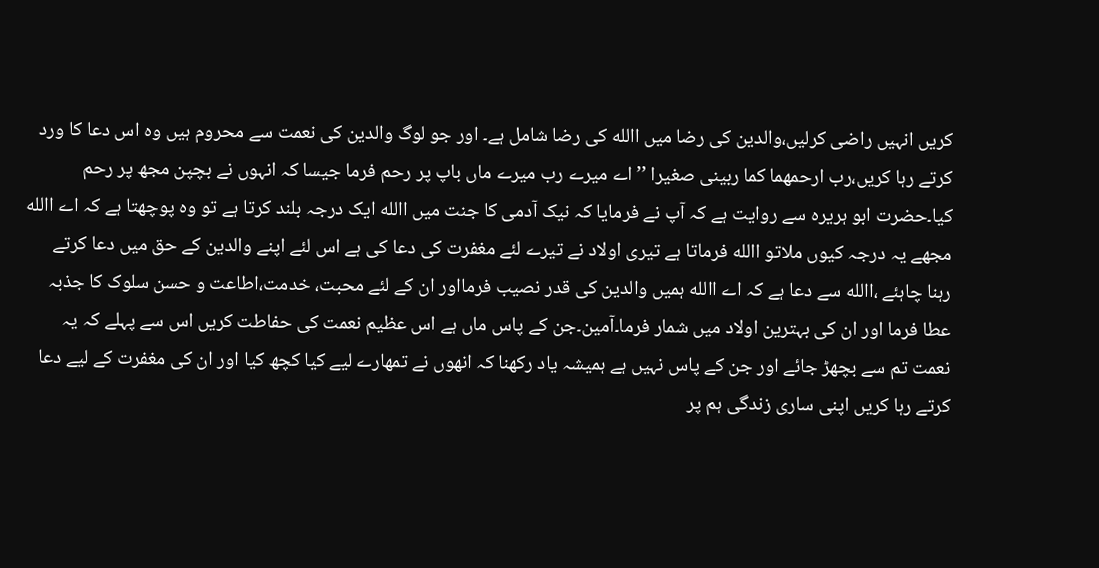کریں انہیں راضی کرلیں،والدین کی رضا میں االله کی رضا شامل ہے۔ اور جو لوگ والدین کی نعمت سے محروم ہیں وہ اس دعا کا ورد کرتے رہا کریں،رب ارحمھما کما ربینی صغیرا ’’اے میرے رب میرے ماں باپ پر رحم فرما جیسا کہ انہوں نے بچپن مجھ پر رحم کیا۔حضرت ابو ہریرہ سے روایت ہے کہ آپ نے فرمایا کہ نیک آدمی کا جنت میں االله ایک درجہ بلند کرتا ہے تو وہ پوچھتا ہے کہ اے االله مجھے یہ درجہ کیوں ملاتو االله فرماتا ہے تیری اولاد نے تیرے لئے مغفرت کی دعا کی ہے اس لئے اپنے والدین کے حق میں دعا کرتے رہنا چاہئے ،االله سے دعا ہے کہ اے االله ہمیں والدین کی قدر نصیب فرمااور ان کے لئے محبت، خدمت،اطاعت و حسن سلوک کا جذبہ عطا فرما اور ان کی بہترین اولاد میں شمار فرما۔آمین۔جن کے پاس ماں ہے اس عظیم نعمت کی حفاطت کریں اس سے پہلے کہ یہ نعمت تم سے بچھڑ جائے اور جن کے پاس نہیں ہے ہمیشہ یاد رکھنا کہ انھوں نے تمھارے لیے کیا کچھ کیا اور ان کی مغفرت کے لیے دعا کرتے رہا کریں اپنی ساری زندگی ہم پر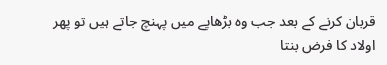قربان کرنے کے بعد جب وہ بڑھاپے میں پہنچ جاتے ہیں تو پھر اولاد کا فرض بنتا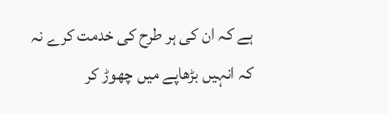ہے کہ ان کی ہر طرح کی خدمت کرے نہ کہ انہیں بڑھاپے میں چھوڑ کر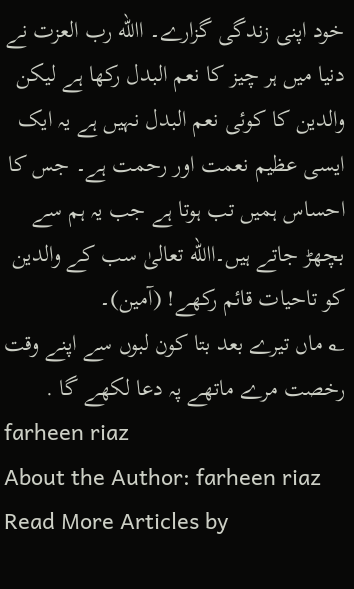خود اپنی زندگی گزارے۔ االله رب العزت نے دنیا میں ہر چیز کا نعم البدل رکھا ہے لیکن والدین کا کوئی نعم البدل نہیں ہے یہ ایک ایسی عظیم نعمت اور رحمت ہے۔ جس کا احساس ہمیں تب ہوتا ہے جب یہ ہم سے بچھڑ جاتے ہیں۔االله تعالیٰ سب کے والدین کو تاحیات قائم رکھے! (آمین)۔
؂ ماں تیرے بعد بتا کون لبوں سے اپنے وقت رخصت مرے ماتھے پہ دعا لکھے گا .
farheen riaz
About the Author: farheen riaz Read More Articles by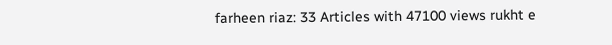farheen riaz: 33 Articles with 47100 views rukht e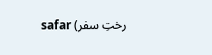safar (رختِ سفر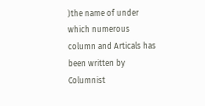)the name of under which numerous column and Articals has been written by Columnist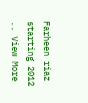Farheen riaz
starting 2012
.. View More